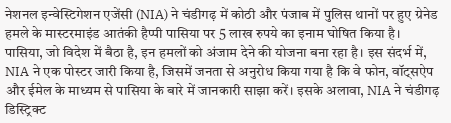नेशनल इन्वेस्टिगेशन एजेंसी (NIA) ने चंडीगढ़ में कोठी और पंजाब में पुलिस थानों पर हुए ग्रेनेड हमले के मास्टरमाइंड आतंकी हैप्पी पासिया पर 5 लाख रुपये का इनाम घोषित किया है। पासिया, जो विदेश में बैठा है, इन हमलों को अंजाम देने की योजना बना रहा है। इस संदर्भ में, NIA ने एक पोस्टर जारी किया है, जिसमें जनता से अनुरोध किया गया है कि वे फोन, वॉट्सऐप और ईमेल के माध्यम से पासिया के बारे में जानकारी साझा करें। इसके अलावा, NIA ने चंडीगढ़ डिस्ट्रिक्ट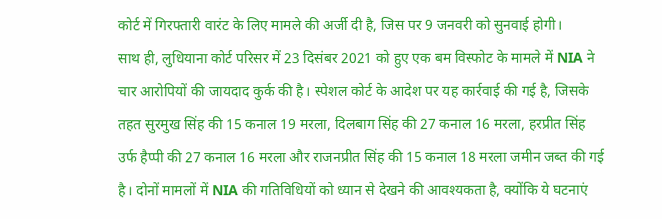कोर्ट में गिरफ्तारी वारंट के लिए मामले की अर्जी दी है, जिस पर 9 जनवरी को सुनवाई होगी।
साथ ही, लुधियाना कोर्ट परिसर में 23 दिसंबर 2021 को हुए एक बम विस्फोट के मामले में NIA ने चार आरोपियों की जायदाद कुर्क की है। स्पेशल कोर्ट के आदेश पर यह कार्रवाई की गई है, जिसके तहत सुरमुख सिंह की 15 कनाल 19 मरला, दिलबाग सिंह की 27 कनाल 16 मरला, हरप्रीत सिंह उर्फ हैप्पी की 27 कनाल 16 मरला और राजनप्रीत सिंह की 15 कनाल 18 मरला जमीन जब्त की गई है। दोनों मामलों में NIA की गतिविधियों को ध्यान से देखने की आवश्यकता है, क्योंकि ये घटनाएं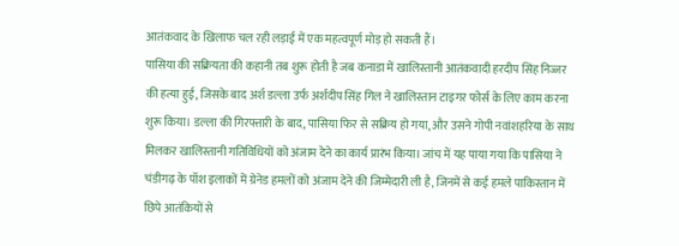आतंकवाद के खिलाफ चल रही लड़ाई में एक महत्वपूर्ण मोड़ हो सकती हैं।
पासिया की सक्रियता की कहानी तब शुरू होती है जब कनाडा में खालिस्तानी आतंकवादी हरदीप सिंह निज्जर की हत्या हुई, जिसके बाद अर्श डल्ला उर्फ अर्शदीप सिंह गिल ने खालिस्तान टाइगर फोर्स के लिए काम करना शुरू किया। डल्ला की गिरफ्तारी के बाद, पासिया फिर से सक्रिय हो गया, और उसने गोपी नवांशहरिया के साथ मिलकर खालिस्तानी गतिविधियों को अंजाम देने का कार्य प्रारंभ किया। जांच में यह पाया गया कि पासिया ने चंडीगढ़ के पॉश इलाकों में ग्रेनेड हमलों को अंजाम देने की जिम्मेदारी ली है, जिनमें से कई हमले पाकिस्तान में छिपे आतंकियों से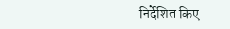निर्देशित किए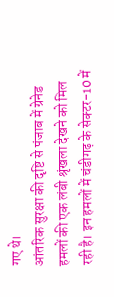गए थे।
आंतरिक सुरक्षा की दृष्टि से पंजाब में ग्रेनेड हमलों की एक लंबी श्रृंखला देखने को मिल रही है। इन हमलों में चंडीगढ़ के सेक्टर-10 में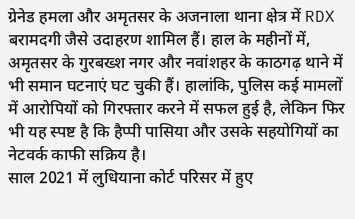ग्रेनेड हमला और अमृतसर के अजनाला थाना क्षेत्र में RDX बरामदगी जैसे उदाहरण शामिल हैं। हाल के महीनों में, अमृतसर के गुरबख्श नगर और नवांशहर के काठगढ़ थाने में भी समान घटनाएं घट चुकी हैं। हालांकि, पुलिस कई मामलों में आरोपियों को गिरफ्तार करने में सफल हुई है, लेकिन फिर भी यह स्पष्ट है कि हैप्पी पासिया और उसके सहयोगियों का नेटवर्क काफी सक्रिय है।
साल 2021 में लुधियाना कोर्ट परिसर में हुए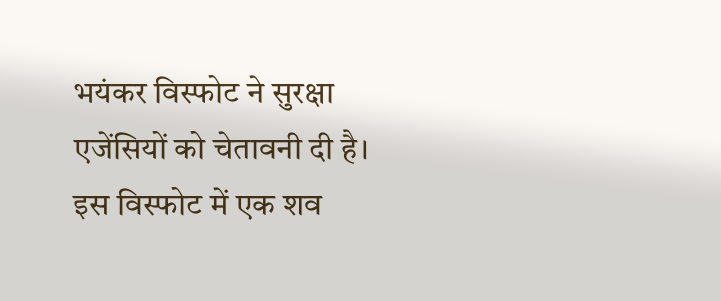भयंकर विस्फोट ने सुरक्षा एजेंसियों को चेतावनी दी है। इस विस्फोट में एक शव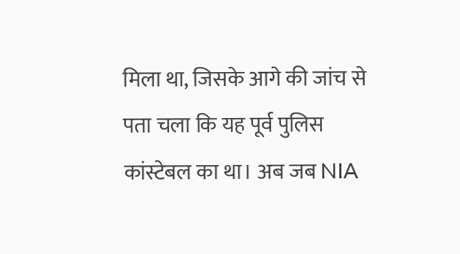मिला था, जिसके आगे की जांच से पता चला कि यह पूर्व पुलिस कांस्टेबल का था। अब जब NIA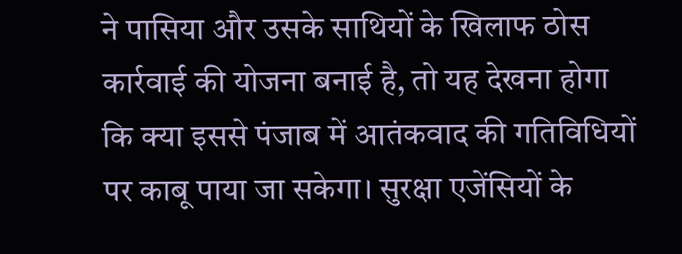ने पासिया और उसके साथियों के खिलाफ ठोस कार्रवाई की योजना बनाई है, तो यह देखना होगा कि क्या इससे पंजाब में आतंकवाद की गतिविधियों पर काबू पाया जा सकेगा। सुरक्षा एजेंसियों के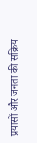प्रयासों और जनता की सक्रिय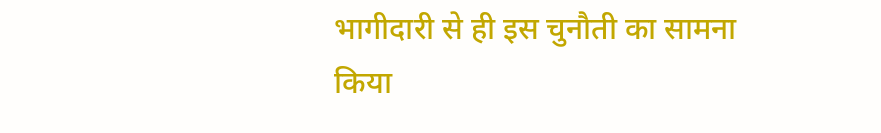भागीदारी से ही इस चुनौती का सामना किया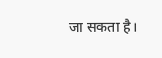जा सकता है।